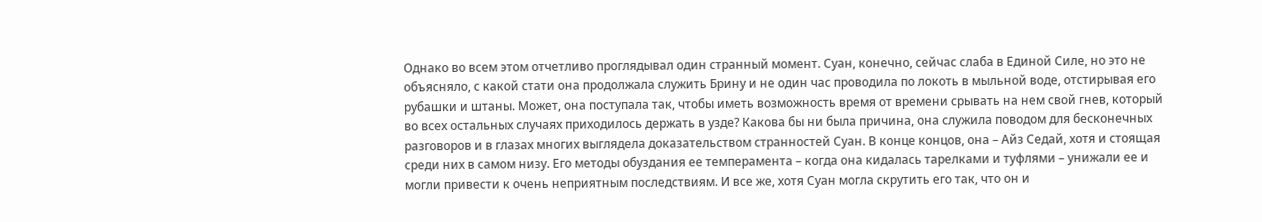Однако во всем этом отчетливо проглядывал один странный момент. Суан, конечно, сейчас слаба в Единой Силе, но это не объясняло, с какой стати она продолжала служить Брину и не один час проводила по локоть в мыльной воде, отстирывая его рубашки и штаны. Может, она поступала так, чтобы иметь возможность время от времени срывать на нем свой гнев, который во всех остальных случаях приходилось держать в узде? Какова бы ни была причина, она служила поводом для бесконечных разговоров и в глазах многих выглядела доказательством странностей Суан. В конце концов, она – Айз Седай, хотя и стоящая среди них в самом низу. Его методы обуздания ее темперамента – когда она кидалась тарелками и туфлями – унижали ее и могли привести к очень неприятным последствиям. И все же, хотя Суан могла скрутить его так, что он и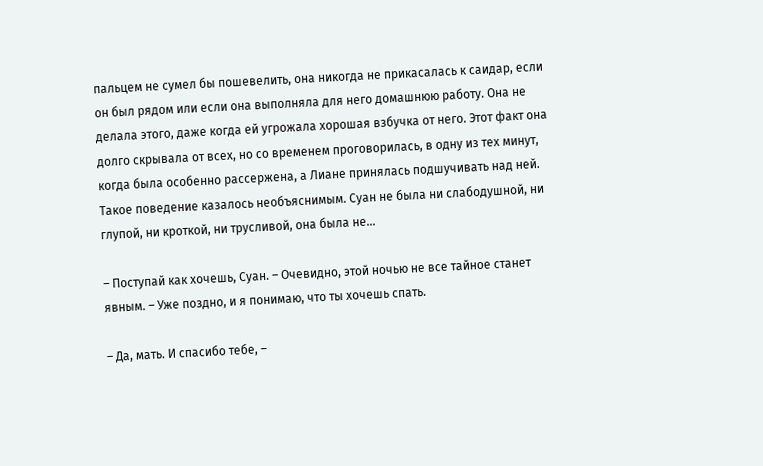пальцем не сумел бы пошевелить, она никогда не прикасалась к саидар, если он был рядом или если она выполняла для него домашнюю работу. Она не делала этого, даже когда ей угрожала хорошая взбучка от него. Этот факт она долго скрывала от всех, но со временем проговорилась, в одну из тех минут, когда была особенно рассержена, а Лиане принялась подшучивать над ней. Такое поведение казалось необъяснимым. Суан не была ни слабодушной, ни глупой, ни кроткой, ни трусливой, она была не…

– Поступай как хочешь, Суан. – Очевидно, этой ночью не все тайное станет явным. – Уже поздно, и я понимаю, что ты хочешь спать.

– Да, мать. И спасибо тебе, –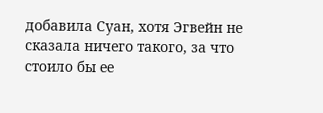добавила Суан, хотя Эгвейн не сказала ничего такого, за что стоило бы ее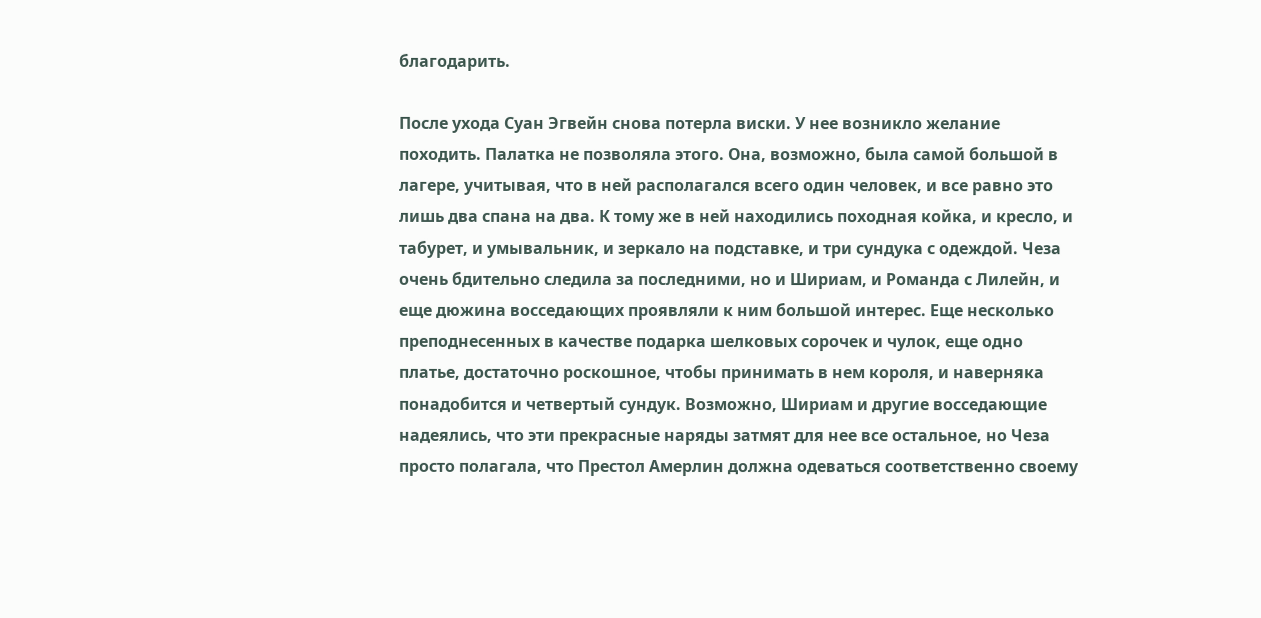благодарить.

После ухода Суан Эгвейн снова потерла виски. У нее возникло желание походить. Палатка не позволяла этого. Она, возможно, была самой большой в лагере, учитывая, что в ней располагался всего один человек, и все равно это лишь два спана на два. К тому же в ней находились походная койка, и кресло, и табурет, и умывальник, и зеркало на подставке, и три сундука с одеждой. Чеза очень бдительно следила за последними, но и Шириам, и Романда с Лилейн, и еще дюжина восседающих проявляли к ним большой интерес. Еще несколько преподнесенных в качестве подарка шелковых сорочек и чулок, еще одно платье, достаточно роскошное, чтобы принимать в нем короля, и наверняка понадобится и четвертый сундук. Возможно, Шириам и другие восседающие надеялись, что эти прекрасные наряды затмят для нее все остальное, но Чеза просто полагала, что Престол Амерлин должна одеваться соответственно своему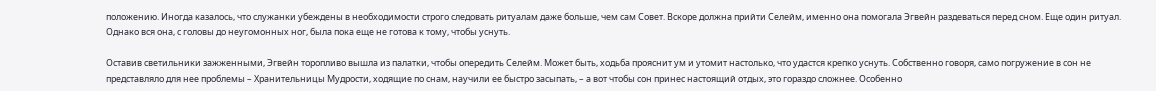положению. Иногда казалось, что служанки убеждены в необходимости строго следовать ритуалам даже больше, чем сам Совет. Вскоре должна прийти Селейм, именно она помогала Эгвейн раздеваться перед сном. Еще один ритуал. Однако вся она, с головы до неугомонных ног, была пока еще не готова к тому, чтобы уснуть.

Оставив светильники зажженными, Эгвейн торопливо вышла из палатки, чтобы опередить Селейм. Может быть, ходьба прояснит ум и утомит настолько, что удастся крепко уснуть. Собственно говоря, само погружение в сон не представляло для нее проблемы – Хранительницы Мудрости, ходящие по снам, научили ее быстро засыпать, – а вот чтобы сон принес настоящий отдых, это гораздо сложнее. Особенно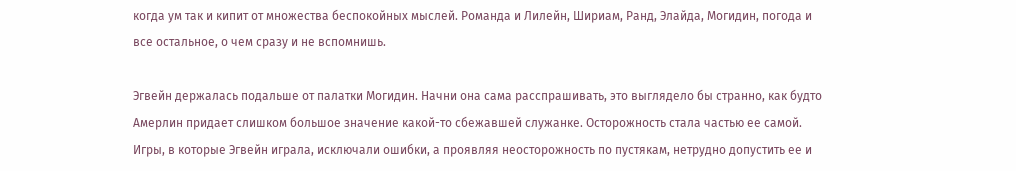когда ум так и кипит от множества беспокойных мыслей. Романда и Лилейн, Шириам, Ранд, Элайда, Могидин, погода и все остальное, о чем сразу и не вспомнишь.

Эгвейн держалась подальше от палатки Могидин. Начни она сама расспрашивать, это выглядело бы странно, как будто Амерлин придает слишком большое значение какой-то сбежавшей служанке. Осторожность стала частью ее самой. Игры, в которые Эгвейн играла, исключали ошибки, а проявляя неосторожность по пустякам, нетрудно допустить ее и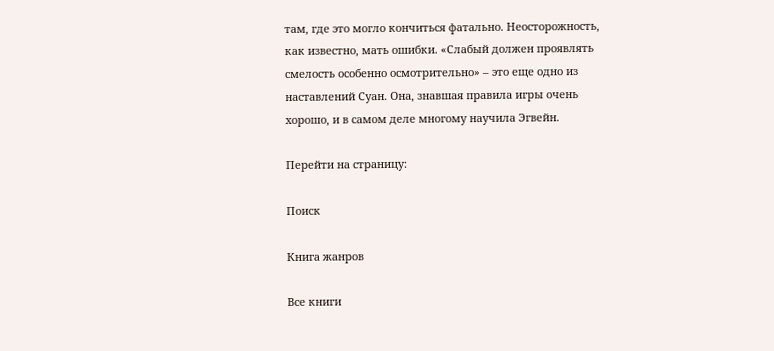там, где это могло кончиться фатально. Неосторожность, как известно, мать ошибки. «Слабый должен проявлять смелость особенно осмотрительно» – это еще одно из наставлений Суан. Она, знавшая правила игры очень хорошо, и в самом деле многому научила Эгвейн.

Перейти на страницу:

Поиск

Книга жанров

Все книги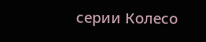серии Колесо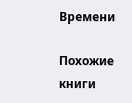Времени

Похожие книги